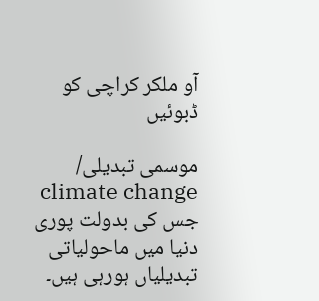آو ملکر کراچی کو ڈبوئیں

موسمی تبدیلی/ climate change جس کی بدولت پوری دنیا میں ماحولیاتی تبدیلیاں ہورہی ہیں۔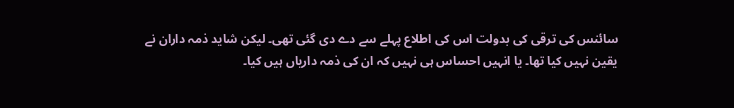سائنس کی ترقی کی بدولت اس کی اطلاع پہلے سے دے دی گئی تھی۔ لیکن شاید ذمہ داران نے یقین نہیں کیا تھا۔ یا انہیں احساس ہی نہیں کہ ان کی ذمہ داریاں ہیں کیا۔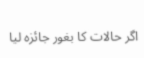اگر حالات کا بغور جائزہ لیا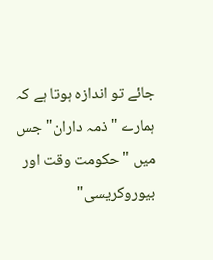جائے تو اندازہ ہوتا ہے کہ ہمارے "ذمہ داران" جس میں "حکومت وقت اور بیوروکریسی"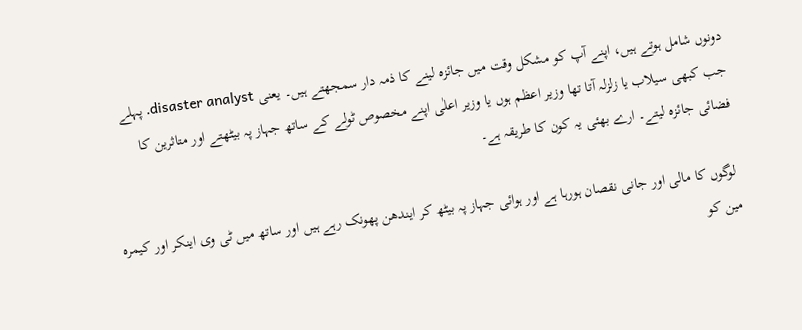دونوں شامل ہوتے ہیں، اپنے آپ کو مشکل وقت میں جائزہ لینے کا ذمہ دار سمجھتے ہیں۔ یعنی disaster analyst. پہلے جب کبھی سیلاب یا زلزلہ آتا تھا وزیر اعظم ہوں یا وزیر اعلٰی اپنے مخصوص ٹولے کے ساتھ جہاز پہ بیٹھتے اور متاثرین کا فضائی جائزہ لیتے۔ ارے بھئی یہ کون کا طریقہ ہے۔

 لوگوں کا مالی اور جانی نقصان ہورہا ہے اور ہوائی جہاز پہ بیٹھ کر ایندھن پھونک رہے ہیں اور ساتھ میں ٹی وی اینکر اور کیمرہ مین کو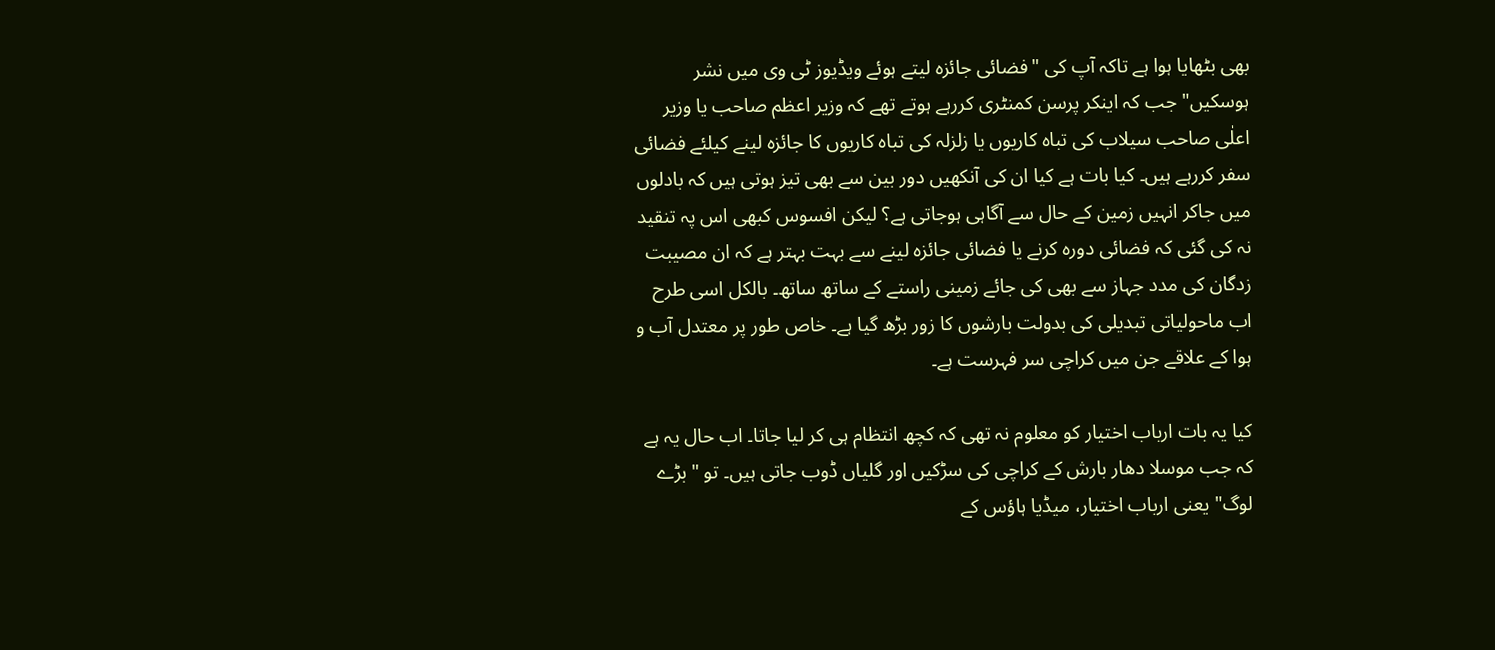بھی بٹھایا ہوا ہے تاکہ آپ کی "فضائی جائزہ لیتے ہوئے ویڈیوز ٹی وی میں نشر ہوسکیں" جب کہ اینکر پرسن کمنٹری کررہے ہوتے تھے کہ وزیر اعظم صاحب یا وزیر اعلٰی صاحب سیلاب کی تباہ کاریوں یا زلزلہ کی تباہ کاریوں کا جائزہ لینے کیلئے فضائی سفر کررہے ہیں۔ کیا بات ہے کیا ان کی آنکھیں دور بین سے بھی تیز ہوتی ہیں کہ بادلوں میں جاکر انہیں زمین کے حال سے آگاہی ہوجاتی ہے؟ لیکن افسوس کبھی اس پہ تنقید نہ کی گئی کہ فضائی دورہ کرنے یا فضائی جائزہ لینے سے بہت بہتر ہے کہ ان مصیبت زدگان کی مدد جہاز سے بھی کی جائے زمینی راستے کے ساتھ ساتھ۔ بالکل اسی طرح اب ماحولیاتی تبدیلی کی بدولت بارشوں کا زور بڑھ گیا ہے۔ خاص طور پر معتدل آب و ہوا کے علاقے جن میں کراچی سر فہرست ہے۔

کیا یہ بات ارباب اختیار کو معلوم نہ تھی کہ کچھ انتظام ہی کر لیا جاتا۔ اب حال یہ ہے کہ جب موسلا دھار بارش کے کراچی کی سڑکیں اور گلیاں ڈوب جاتی ہیں۔ تو "بڑے لوگ" یعنی ارباب اختیار، میڈیا ہاؤس کے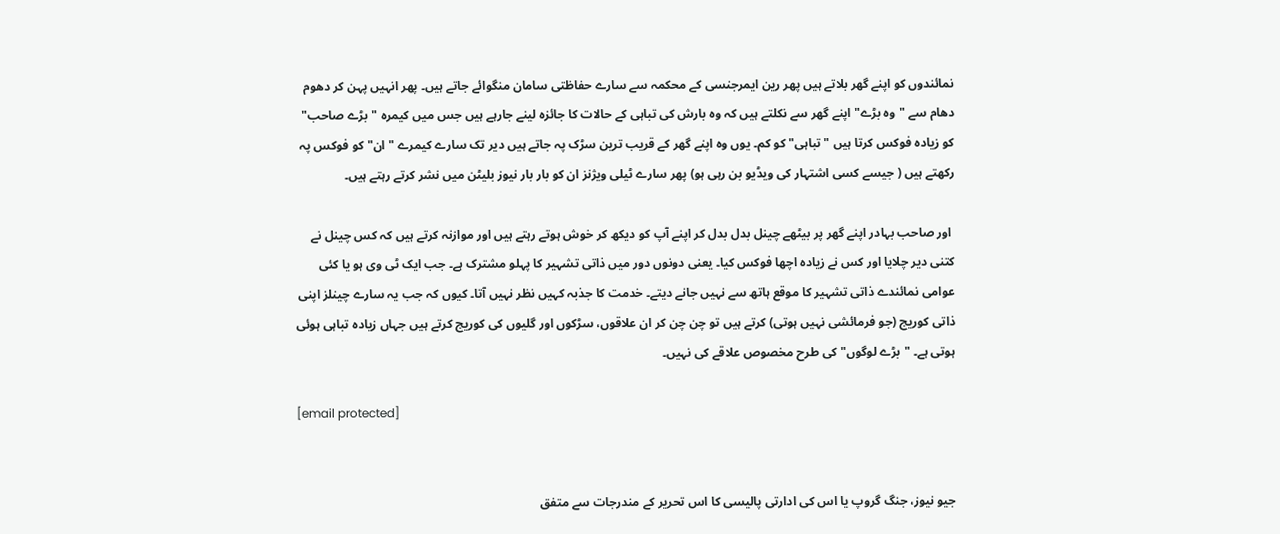نمائندوں کو اپنے گھر بلاتے ہیں پھر رین ایمرجنسی کے محکمہ سے سارے حفاظتی سامان منگوائے جاتے ہیں۔ پھر انہیں پہن کر دھوم دھام سے "وہ بڑے" اپنے گھر سے نکلتے ہیں کہ وہ بارش کی تباہی کے حالات کا جائزہ لینے جارہے ہیں جس میں کیمرہ "بڑے صاحب" کو زیادہ فوکس کرتا ہیں "تباہی" کو کم۔ یوں وہ اپنے گھر کے قریب ترین سڑک پہ جاتے ہیں دیر تک سارے کیمرے "ان" کو فوکس پہ رکھتے ہیں ( جیسے کسی اشتہار کی ویڈیو بن رہی ہو) پھر سارے ٹیلی ویژنز ان کو بار بار نیوز بلیٹن میں نشر کرتے رہتے ہیں۔

 اور صاحب بہادر اپنے گھر پر بیٹھے چینل بدل بدل کر اپنے آپ کو دیکھ کر خوش ہوتے رہتے ہیں اور موازنہ کرتے ہیں کہ کس چینل نے کتنی دیر چلایا اور کس نے زیادہ اچھا فوکس کیا۔ یعنی دونوں دور میں ذاتی تشہیر کا پہلو مشترک ہے۔ جب ایک ٹی وی ہو یا کئی عوامی نمائندے ذاتی تشہیر کا موقع ہاتھ سے نہیں جانے دیتے۔ خدمت کا جذبہ کہیں نظر نہیں آتا۔ کیوں کہ جب یہ سارے چینلز اپنی ذاتی کوریج (جو فرمائشی نہیں ہوتی) کرتے ہیں تو چن چن کر ان علاقوں، سڑکوں اور گلیوں کی کوریج کرتے ہیں جہاں زیادہ تباہی ہوئی ہوتی ہے۔ "بڑے لوگوں" کی طرح مخصوص علاقے کی نہیں۔

[email protected]


جیو نیوز، جنگ گروپ یا اس کی ادارتی پالیسی کا اس تحریر کے مندرجات سے متفق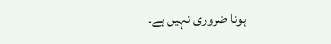ہونا ضروری نہیں ہے۔